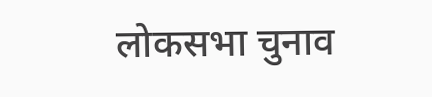लोकसभा चुनाव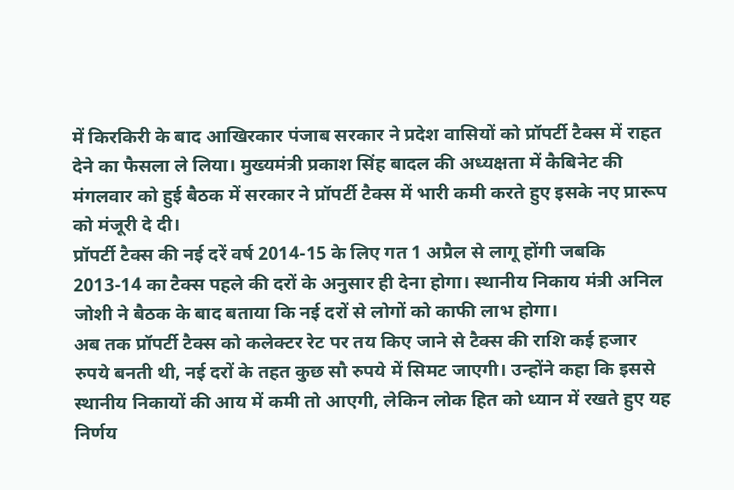में किरकिरी के बाद आखिरकार पंजाब सरकार ने प्रदेश वासियों को प्रॉपर्टी टैक्स में राहत देने का फैसला ले लिया। मुख्यमंत्री प्रकाश सिंह बादल की अध्यक्षता में कैबिनेट की मंगलवार को हुई बैठक में सरकार ने प्रॉपर्टी टैक्स में भारी कमी करते हुए इसके नए प्रारूप को मंजूरी दे दी।
प्रॉपर्टी टैक्स की नई दरें वर्ष 2014-15 के लिए गत 1 अप्रैल से लागू होंगी जबकि 2013-14 का टैक्स पहले की दरों के अनुसार ही देना होगा। स्थानीय निकाय मंत्री अनिल जोशी ने बैठक के बाद बताया कि नई दरों से लोगों को काफी लाभ होगा।
अब तक प्रॉपर्टी टैक्स को कलेक्टर रेट पर तय किए जाने से टैक्स की राशि कई हजार रुपये बनती थी, नई दरों के तहत कुछ सौ रुपये में सिमट जाएगी। उन्होंने कहा कि इससे स्थानीय निकायों की आय में कमी तो आएगी, लेकिन लोक हित को ध्यान में रखते हुए यह निर्णय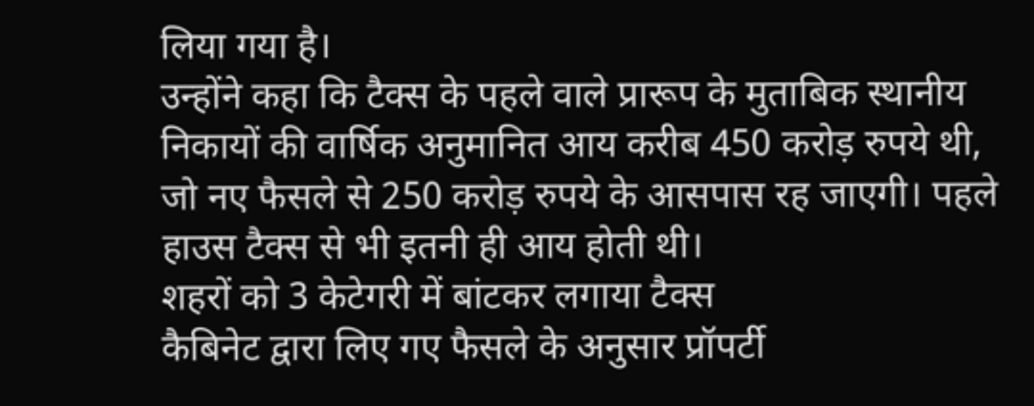लिया गया है।
उन्होंने कहा कि टैक्स के पहले वाले प्रारूप के मुताबिक स्थानीय निकायों की वार्षिक अनुमानित आय करीब 450 करोड़ रुपये थी, जो नए फैसले से 250 करोड़ रुपये के आसपास रह जाएगी। पहले हाउस टैक्स से भी इतनी ही आय होती थी।
शहरों को 3 केटेगरी में बांटकर लगाया टैक्स
कैबिनेट द्वारा लिए गए फैसले के अनुसार प्रॉपर्टी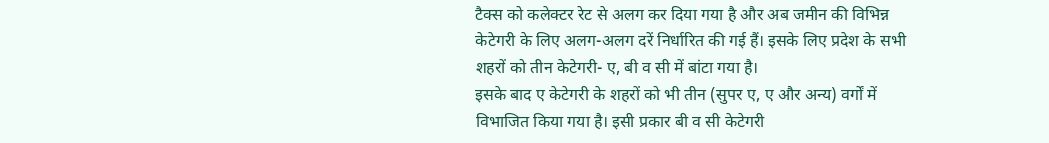टैक्स को कलेक्टर रेट से अलग कर दिया गया है और अब जमीन की विभिन्न केटेगरी के लिए अलग-अलग दरें निर्धारित की गई हैं। इसके लिए प्रदेश के सभी शहरों को तीन केटेगरी- ए, बी व सी में बांटा गया है।
इसके बाद ए केटेगरी के शहरों को भी तीन (सुपर ए, ए और अन्य) वर्गों में विभाजित किया गया है। इसी प्रकार बी व सी केटेगरी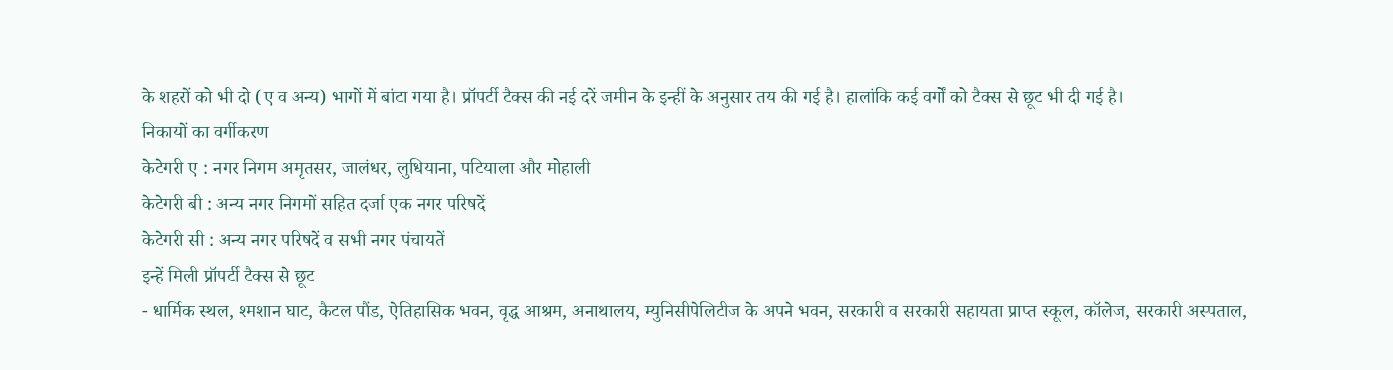के शहरों को भी दो (ए व अन्य) भागों में बांटा गया है। प्रॉपर्टी टैक्स की नई दरें जमीन के इन्हीं के अनुसार तय की गई है। हालांकि कई वर्गों को टैक्स से छूट भी दी गई है।
निकायों का वर्गीकरण
केटेगरी ए : नगर निगम अमृतसर, जालंधर, लुधियाना, पटियाला और मोहाली
केटेगरी बी : अन्य नगर निगमों सहित दर्जा एक नगर परिषदें
केटेगरी सी : अन्य नगर परिषदें व सभी नगर पंचायतें
इन्हें मिली प्रॉपर्टी टैक्स से छूट
- धार्मिक स्थल, श्मशान घाट, कैटल पौंड, ऐतिहासिक भवन, वृद्ध आश्रम, अनाथालय, म्युनिसीपेलिटीज के अपने भवन, सरकारी व सरकारी सहायता प्राप्त स्कूल, कॉलेज, सरकारी अस्पताल,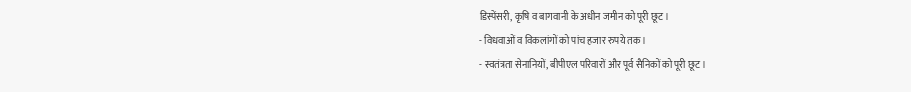डिस्पेंसरी, कृषि व बागवानी के अधीन जमीन को पूरी छूट।
- विधवाओं व विकलांगों को पांच हजार रुपये तक।
- स्वतंत्रता सेनानियों, बीपीएल परिवारों और पूर्व सैनिकों को पूरी छूट।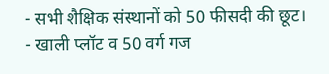- सभी शैक्षिक संस्थानों को 50 फीसदी की छूट।
- खाली प्लॉट व 50 वर्ग गज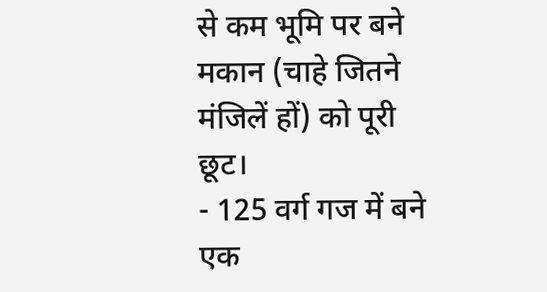से कम भूमि पर बने मकान (चाहे जितने मंजिलें हों) को पूरी छूट।
- 125 वर्ग गज में बने एक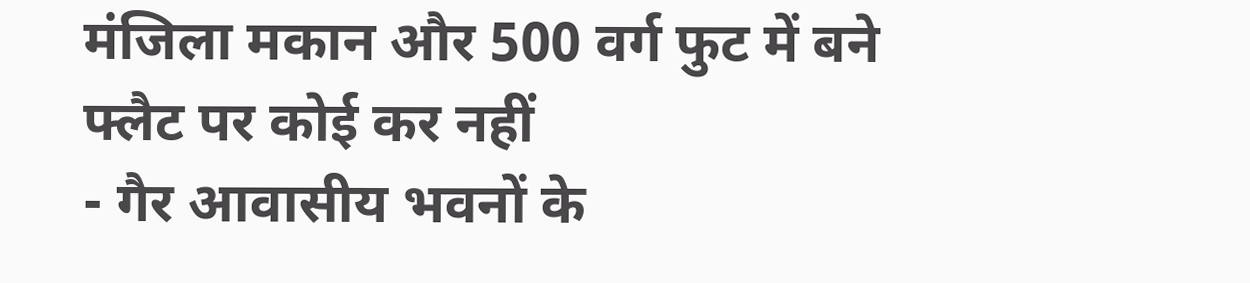मंजिला मकान और 500 वर्ग फुट में बने फ्लैट पर कोई कर नहीं
- गैर आवासीय भवनों के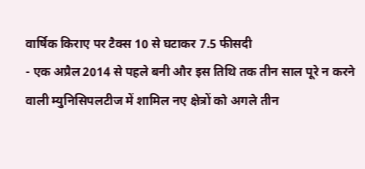वार्षिक किराए पर टैक्स 10 से घटाकर 7.5 फीसदी
- एक अप्रैल 2014 से पहले बनी और इस तिथि तक तीन साल पूरे न करने वाली म्युनिसिपलटीज में शामिल नए क्षेत्रों को अगले तीन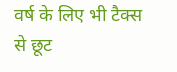वर्ष के लिए भी टैक्स से छूट